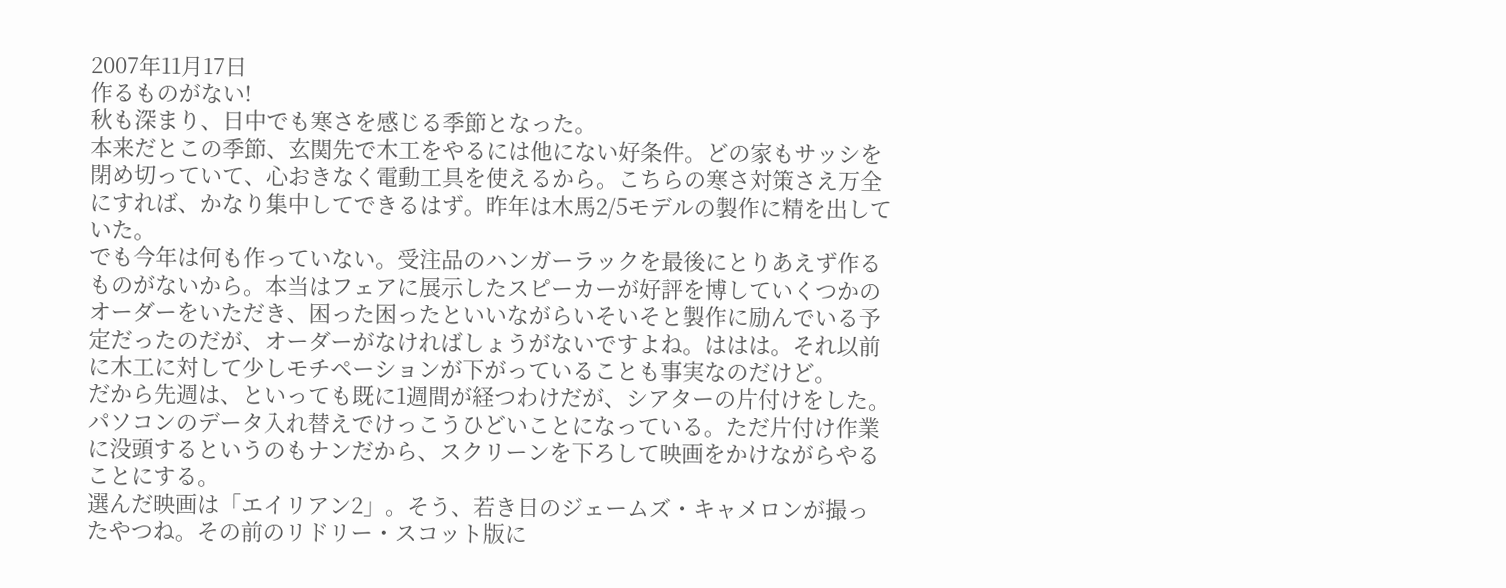2007年11月17日
作るものがない!
秋も深まり、日中でも寒さを感じる季節となった。
本来だとこの季節、玄関先で木工をやるには他にない好条件。どの家もサッシを閉め切っていて、心おきなく電動工具を使えるから。こちらの寒さ対策さえ万全にすれば、かなり集中してできるはず。昨年は木馬2/5モデルの製作に精を出していた。
でも今年は何も作っていない。受注品のハンガーラックを最後にとりあえず作るものがないから。本当はフェアに展示したスピーカーが好評を博していくつかのオーダーをいただき、困った困ったといいながらいそいそと製作に励んでいる予定だったのだが、オーダーがなければしょうがないですよね。ははは。それ以前に木工に対して少しモチペーションが下がっていることも事実なのだけど。
だから先週は、といっても既に1週間が経つわけだが、シアターの片付けをした。パソコンのデータ入れ替えでけっこうひどいことになっている。ただ片付け作業に没頭するというのもナンだから、スクリーンを下ろして映画をかけながらやることにする。
選んだ映画は「エイリアン2」。そう、若き日のジェームズ・キャメロンが撮ったやつね。その前のリドリー・スコット版に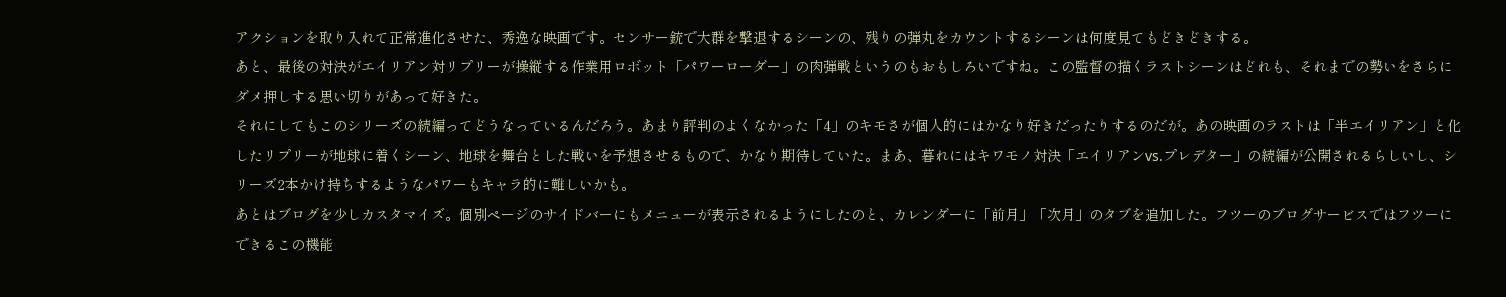アクションを取り入れて正常進化させた、秀逸な映画です。センサー銃で大群を撃退するシーンの、残りの弾丸をカウントするシーンは何度見てもどきどきする。
あと、最後の対決がエイリアン対リプリーが操縦する作業用ロボット「パワーローダー」の肉弾戦というのもおもしろいですね。この監督の描くラストシーンはどれも、それまでの勢いをさらにダメ押しする思い切りがあって好きた。
それにしてもこのシリーズの続編ってどうなっているんだろう。あまり評判のよくなかった「4」のキモさが個人的にはかなり好きだったりするのだが。あの映画のラストは「半エイリアン」と化したリプリーが地球に着くシーン、地球を舞台とした戦いを予想させるもので、かなり期待していた。まあ、暮れにはキワモノ対決「エイリアンvs.プレデター」の続編が公開されるらしいし、シリーズ2本かけ持ちするようなパワーもキャラ的に難しいかも。
あとはブログを少しカスタマイズ。個別ページのサイドバーにもメニューが表示されるようにしたのと、カレンダーに「前月」「次月」のタブを追加した。フツーのブログサービスではフツーにできるこの機能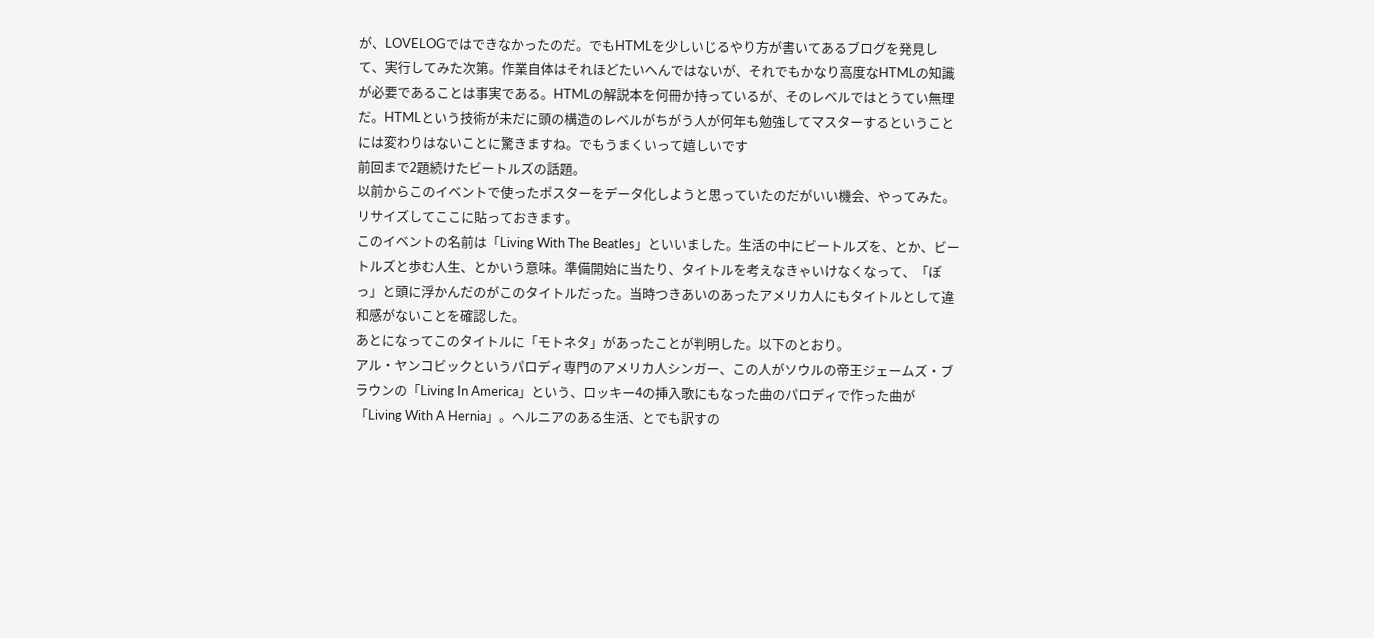が、LOVELOGではできなかったのだ。でもHTMLを少しいじるやり方が書いてあるブログを発見して、実行してみた次第。作業自体はそれほどたいへんではないが、それでもかなり高度なHTMLの知識が必要であることは事実である。HTMLの解説本を何冊か持っているが、そのレベルではとうてい無理だ。HTMLという技術が未だに頭の構造のレベルがちがう人が何年も勉強してマスターするということには変わりはないことに驚きますね。でもうまくいって嬉しいです
前回まで2題続けたビートルズの話題。
以前からこのイベントで使ったポスターをデータ化しようと思っていたのだがいい機会、やってみた。リサイズしてここに貼っておきます。
このイベントの名前は「Living With The Beatles」といいました。生活の中にビートルズを、とか、ビートルズと歩む人生、とかいう意味。準備開始に当たり、タイトルを考えなきゃいけなくなって、「ぽっ」と頭に浮かんだのがこのタイトルだった。当時つきあいのあったアメリカ人にもタイトルとして違和感がないことを確認した。
あとになってこのタイトルに「モトネタ」があったことが判明した。以下のとおり。
アル・ヤンコビックというパロディ専門のアメリカ人シンガー、この人がソウルの帝王ジェームズ・ブラウンの「Living In America」という、ロッキー4の挿入歌にもなった曲のパロディで作った曲が「Living With A Hernia」。ヘルニアのある生活、とでも訳すの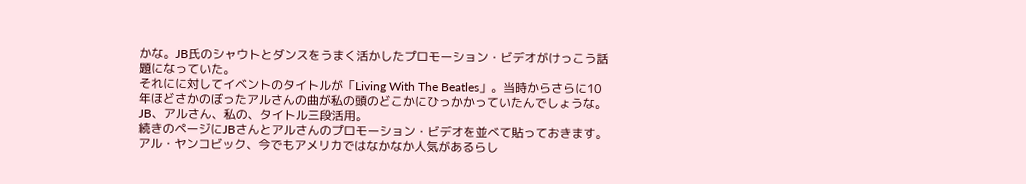かな。JB氏のシャウトとダンスをうまく活かしたプロモーション・ビデオがけっこう話題になっていた。
それにに対してイベントのタイトルが「Living With The Beatles」。当時からさらに10年ほどさかのぼったアルさんの曲が私の頭のどこかにひっかかっていたんでしょうな。JB、アルさん、私の、タイトル三段活用。
続きのページにJBさんとアルさんのプロモーション・ビデオを並べて貼っておきます。
アル・ヤンコビック、今でもアメリカではなかなか人気があるらし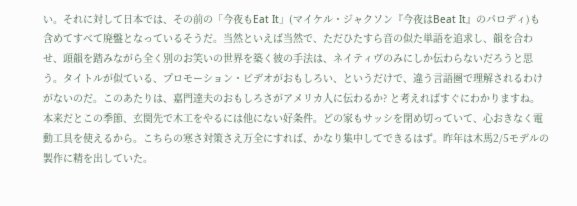い。それに対して日本では、その前の「今夜もEat It」(マイケル・ジャクソン『今夜はBeat It』のパロディ)も含めてすべて廃盤となっているそうだ。当然といえば当然で、ただひたすら音の似た単語を追求し、韻を合わせ、頭韻を踏みながら全く別のお笑いの世界を築く彼の手法は、ネイティヴのみにしか伝わらないだろうと思う。タイトルが似ている、プロモーション・ビデオがおもしろい、というだけで、違う言語圏で理解されるわけがないのだ。このあたりは、嘉門達夫のおもしろさがアメリカ人に伝わるか? と考えればすぐにわかりますね。
本来だとこの季節、玄関先で木工をやるには他にない好条件。どの家もサッシを閉め切っていて、心おきなく電動工具を使えるから。こちらの寒さ対策さえ万全にすれば、かなり集中してできるはず。昨年は木馬2/5モデルの製作に精を出していた。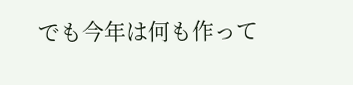でも今年は何も作って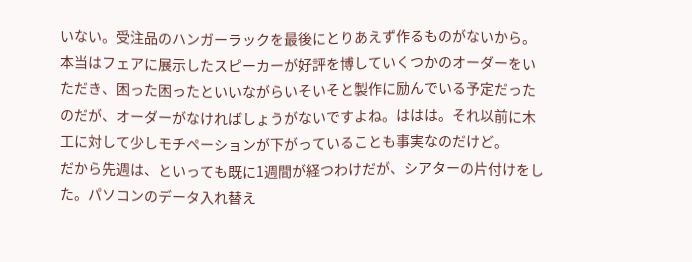いない。受注品のハンガーラックを最後にとりあえず作るものがないから。本当はフェアに展示したスピーカーが好評を博していくつかのオーダーをいただき、困った困ったといいながらいそいそと製作に励んでいる予定だったのだが、オーダーがなければしょうがないですよね。ははは。それ以前に木工に対して少しモチペーションが下がっていることも事実なのだけど。
だから先週は、といっても既に1週間が経つわけだが、シアターの片付けをした。パソコンのデータ入れ替え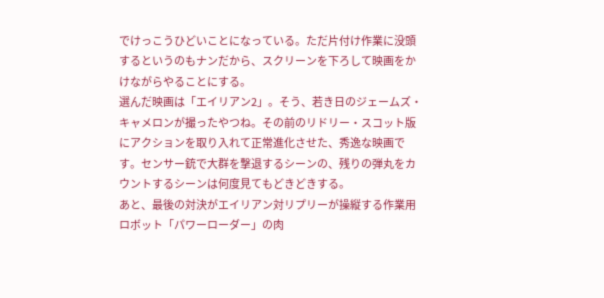でけっこうひどいことになっている。ただ片付け作業に没頭するというのもナンだから、スクリーンを下ろして映画をかけながらやることにする。
選んだ映画は「エイリアン2」。そう、若き日のジェームズ・キャメロンが撮ったやつね。その前のリドリー・スコット版にアクションを取り入れて正常進化させた、秀逸な映画です。センサー銃で大群を撃退するシーンの、残りの弾丸をカウントするシーンは何度見てもどきどきする。
あと、最後の対決がエイリアン対リプリーが操縦する作業用ロボット「パワーローダー」の肉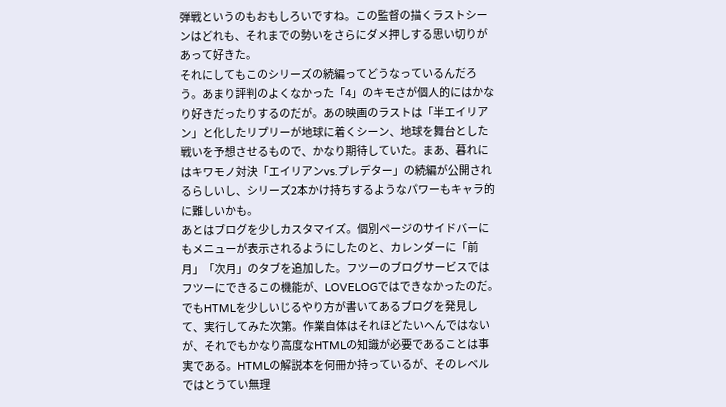弾戦というのもおもしろいですね。この監督の描くラストシーンはどれも、それまでの勢いをさらにダメ押しする思い切りがあって好きた。
それにしてもこのシリーズの続編ってどうなっているんだろう。あまり評判のよくなかった「4」のキモさが個人的にはかなり好きだったりするのだが。あの映画のラストは「半エイリアン」と化したリプリーが地球に着くシーン、地球を舞台とした戦いを予想させるもので、かなり期待していた。まあ、暮れにはキワモノ対決「エイリアンvs.プレデター」の続編が公開されるらしいし、シリーズ2本かけ持ちするようなパワーもキャラ的に難しいかも。
あとはブログを少しカスタマイズ。個別ページのサイドバーにもメニューが表示されるようにしたのと、カレンダーに「前月」「次月」のタブを追加した。フツーのブログサービスではフツーにできるこの機能が、LOVELOGではできなかったのだ。でもHTMLを少しいじるやり方が書いてあるブログを発見して、実行してみた次第。作業自体はそれほどたいへんではないが、それでもかなり高度なHTMLの知識が必要であることは事実である。HTMLの解説本を何冊か持っているが、そのレベルではとうてい無理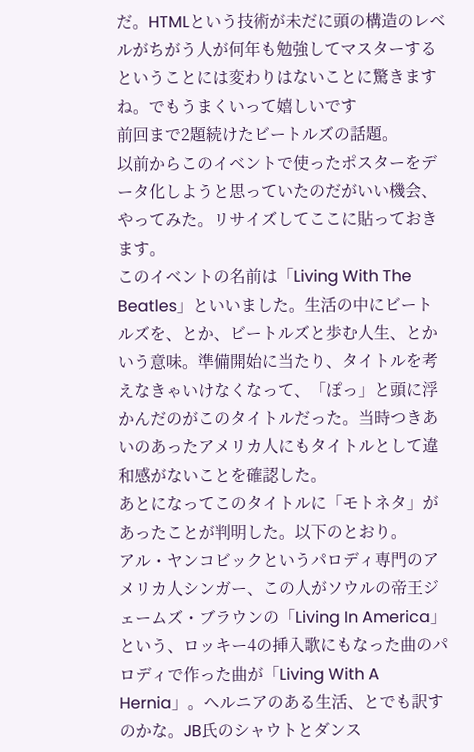だ。HTMLという技術が未だに頭の構造のレベルがちがう人が何年も勉強してマスターするということには変わりはないことに驚きますね。でもうまくいって嬉しいです
前回まで2題続けたビートルズの話題。
以前からこのイベントで使ったポスターをデータ化しようと思っていたのだがいい機会、やってみた。リサイズしてここに貼っておきます。
このイベントの名前は「Living With The Beatles」といいました。生活の中にビートルズを、とか、ビートルズと歩む人生、とかいう意味。準備開始に当たり、タイトルを考えなきゃいけなくなって、「ぽっ」と頭に浮かんだのがこのタイトルだった。当時つきあいのあったアメリカ人にもタイトルとして違和感がないことを確認した。
あとになってこのタイトルに「モトネタ」があったことが判明した。以下のとおり。
アル・ヤンコビックというパロディ専門のアメリカ人シンガー、この人がソウルの帝王ジェームズ・ブラウンの「Living In America」という、ロッキー4の挿入歌にもなった曲のパロディで作った曲が「Living With A Hernia」。ヘルニアのある生活、とでも訳すのかな。JB氏のシャウトとダンス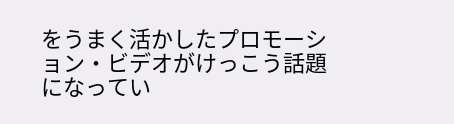をうまく活かしたプロモーション・ビデオがけっこう話題になってい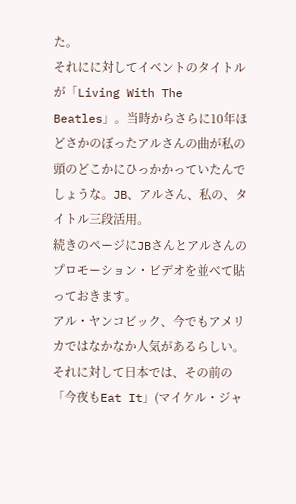た。
それにに対してイベントのタイトルが「Living With The Beatles」。当時からさらに10年ほどさかのぼったアルさんの曲が私の頭のどこかにひっかかっていたんでしょうな。JB、アルさん、私の、タイトル三段活用。
続きのページにJBさんとアルさんのプロモーション・ビデオを並べて貼っておきます。
アル・ヤンコビック、今でもアメリカではなかなか人気があるらしい。それに対して日本では、その前の「今夜もEat It」(マイケル・ジャ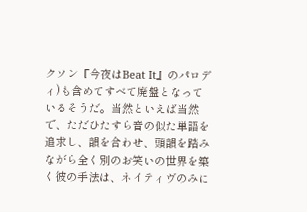クソン『今夜はBeat It』のパロディ)も含めてすべて廃盤となっているそうだ。当然といえば当然で、ただひたすら音の似た単語を追求し、韻を合わせ、頭韻を踏みながら全く別のお笑いの世界を築く彼の手法は、ネイティヴのみに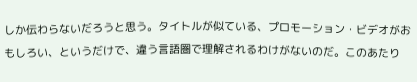しか伝わらないだろうと思う。タイトルが似ている、プロモーション・ビデオがおもしろい、というだけで、違う言語圏で理解されるわけがないのだ。このあたり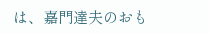は、嘉門達夫のおも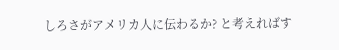しろさがアメリカ人に伝わるか? と考えればす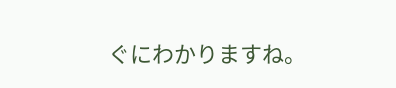ぐにわかりますね。